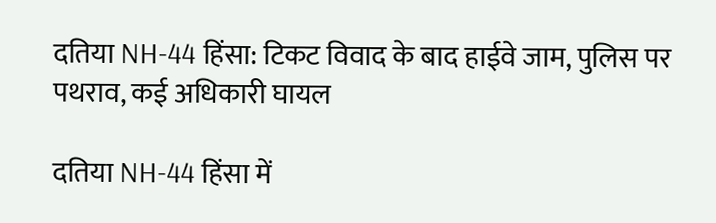दतिया NH-44 हिंसा: टिकट विवाद के बाद हाईवे जाम, पुलिस पर पथराव, कई अधिकारी घायल

दतिया NH-44 हिंसा में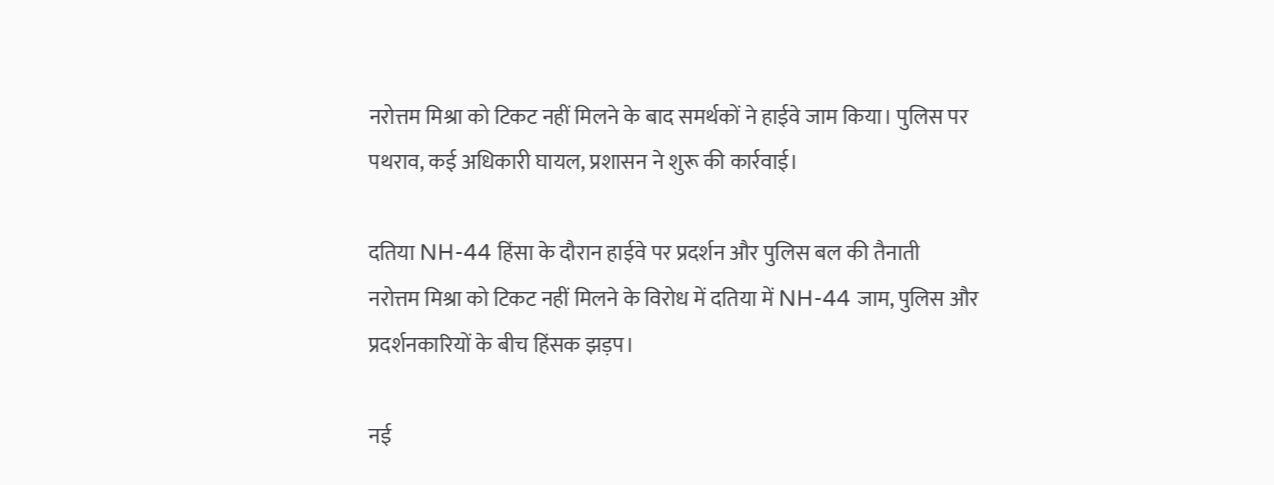नरोत्तम मिश्रा को टिकट नहीं मिलने के बाद समर्थकों ने हाईवे जाम किया। पुलिस पर पथराव, कई अधिकारी घायल, प्रशासन ने शुरू की कार्रवाई।

दतिया NH-44 हिंसा के दौरान हाईवे पर प्रदर्शन और पुलिस बल की तैनाती
नरोत्तम मिश्रा को टिकट नहीं मिलने के विरोध में दतिया में NH-44 जाम, पुलिस और प्रदर्शनकारियों के बीच हिंसक झड़प।

नई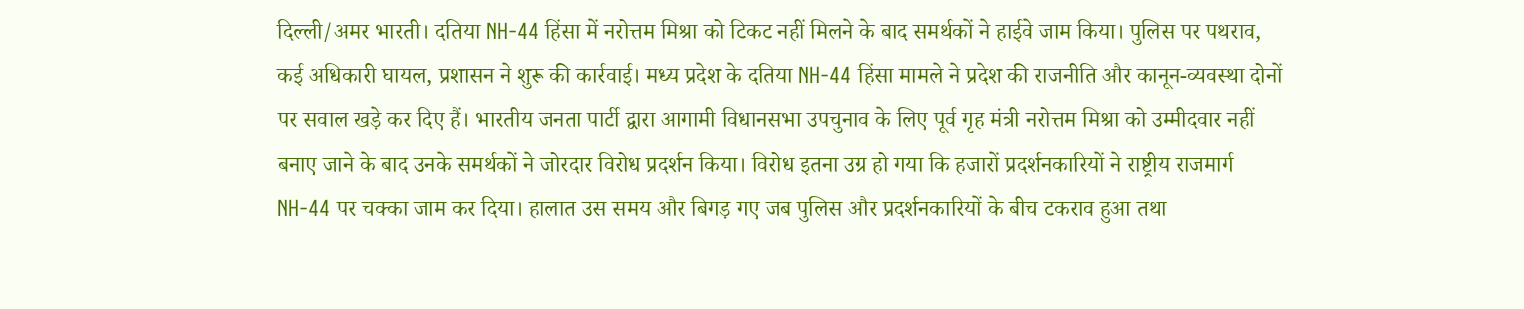दिल्ली/अमर भारती। दतिया NH-44 हिंसा में नरोत्तम मिश्रा को टिकट नहीं मिलने के बाद समर्थकों ने हाईवे जाम किया। पुलिस पर पथराव, कई अधिकारी घायल, प्रशासन ने शुरू की कार्रवाई। मध्य प्रदेश के दतिया NH-44 हिंसा मामले ने प्रदेश की राजनीति और कानून-व्यवस्था दोनों पर सवाल खड़े कर दिए हैं। भारतीय जनता पार्टी द्वारा आगामी विधानसभा उपचुनाव के लिए पूर्व गृह मंत्री नरोत्तम मिश्रा को उम्मीदवार नहीं बनाए जाने के बाद उनके समर्थकों ने जोरदार विरोध प्रदर्शन किया। विरोध इतना उग्र हो गया कि हजारों प्रदर्शनकारियों ने राष्ट्रीय राजमार्ग NH-44 पर चक्का जाम कर दिया। हालात उस समय और बिगड़ गए जब पुलिस और प्रदर्शनकारियों के बीच टकराव हुआ तथा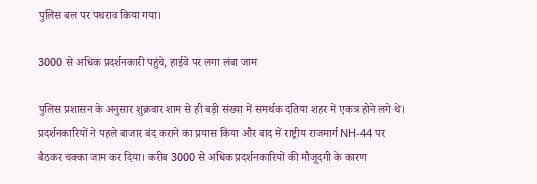पुलिस बल पर पथराव किया गया।

3000 से अधिक प्रदर्शनकारी पहुंचे, हाईवे पर लगा लंबा जाम

पुलिस प्रशासन के अनुसार शुक्रवार शाम से ही बड़ी संख्या में समर्थक दतिया शहर में एकत्र होने लगे थे। प्रदर्शनकारियों ने पहले बाजार बंद कराने का प्रयास किया और बाद में राष्ट्रीय राजमार्ग NH-44 पर बैठकर चक्का जाम कर दिया। करीब 3000 से अधिक प्रदर्शनकारियों की मौजूदगी के कारण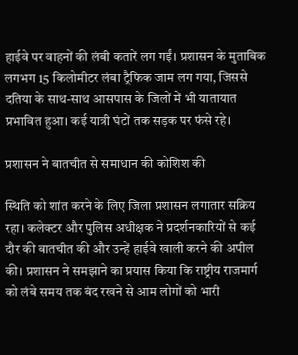हाईवे पर वाहनों की लंबी कतारें लग गईं। प्रशासन के मुताबिक लगभग 15 किलोमीटर लंबा ट्रैफिक जाम लग गया, जिससे दतिया के साथ-साथ आसपास के जिलों में भी यातायात प्रभावित हुआ। कई यात्री घंटों तक सड़क पर फंसे रहे।

प्रशासन ने बातचीत से समाधान की कोशिश की

स्थिति को शांत करने के लिए जिला प्रशासन लगातार सक्रिय रहा। कलेक्टर और पुलिस अधीक्षक ने प्रदर्शनकारियों से कई दौर की बातचीत की और उन्हें हाईवे खाली करने की अपील की। प्रशासन ने समझाने का प्रयास किया कि राष्ट्रीय राजमार्ग को लंबे समय तक बंद रखने से आम लोगों को भारी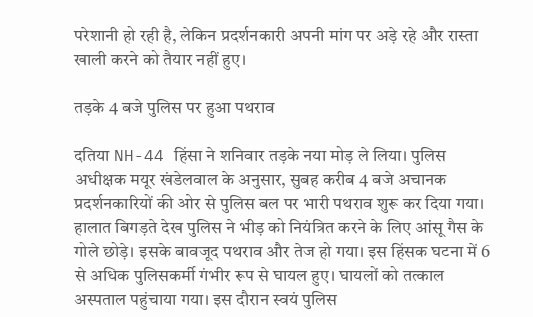परेशानी हो रही है, लेकिन प्रदर्शनकारी अपनी मांग पर अड़े रहे और रास्ता खाली करने को तैयार नहीं हुए।

तड़के 4 बजे पुलिस पर हुआ पथराव

दतिया NH-44 हिंसा ने शनिवार तड़के नया मोड़ ले लिया। पुलिस अधीक्षक मयूर खंडेलवाल के अनुसार, सुबह करीब 4 बजे अचानक प्रदर्शनकारियों की ओर से पुलिस बल पर भारी पथराव शुरू कर दिया गया। हालात बिगड़ते देख पुलिस ने भीड़ को नियंत्रित करने के लिए आंसू गैस के गोले छोड़े। इसके बावजूद पथराव और तेज हो गया। इस हिंसक घटना में 6 से अधिक पुलिसकर्मी गंभीर रूप से घायल हुए। घायलों को तत्काल अस्पताल पहुंचाया गया। इस दौरान स्वयं पुलिस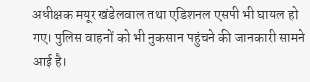अधीक्षक मयूर खंडेलवाल तथा एडिशनल एसपी भी घायल हो गए। पुलिस वाहनों को भी नुकसान पहुंचने की जानकारी सामने आई है।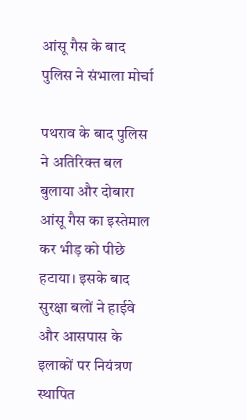आंसू गैस के बाद पुलिस ने संभाला मोर्चा

पथराव के बाद पुलिस ने अतिरिक्त बल बुलाया और दोबारा आंसू गैस का इस्तेमाल कर भीड़ को पीछे हटाया। इसके बाद सुरक्षा बलों ने हाईवे और आसपास के इलाकों पर नियंत्रण स्थापित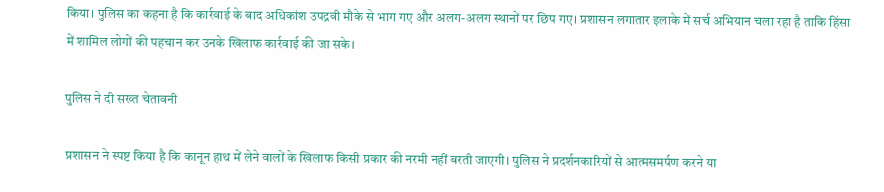किया। पुलिस का कहना है कि कार्रवाई के बाद अधिकांश उपद्रवी मौके से भाग गए और अलग-अलग स्थानों पर छिप गए। प्रशासन लगातार इलाके में सर्च अभियान चला रहा है ताकि हिंसा में शामिल लोगों की पहचान कर उनके खिलाफ कार्रवाई की जा सके।

पुलिस ने दी सख्त चेतावनी

प्रशासन ने स्पष्ट किया है कि कानून हाथ में लेने वालों के खिलाफ किसी प्रकार की नरमी नहीं बरती जाएगी। पुलिस ने प्रदर्शनकारियों से आत्मसमर्पण करने या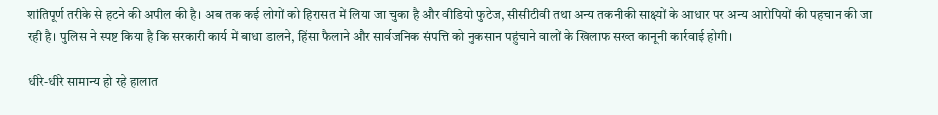शांतिपूर्ण तरीके से हटने की अपील की है। अब तक कई लोगों को हिरासत में लिया जा चुका है और वीडियो फुटेज, सीसीटीवी तथा अन्य तकनीकी साक्ष्यों के आधार पर अन्य आरोपियों की पहचान की जा रही है। पुलिस ने स्पष्ट किया है कि सरकारी कार्य में बाधा डालने, हिंसा फैलाने और सार्वजनिक संपत्ति को नुकसान पहुंचाने वालों के खिलाफ सख्त कानूनी कार्रवाई होगी।

धीरे-धीरे सामान्य हो रहे हालात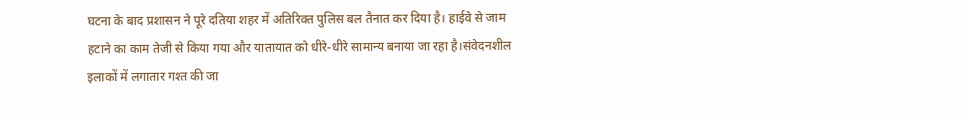घटना के बाद प्रशासन ने पूरे दतिया शहर में अतिरिक्त पुलिस बल तैनात कर दिया है। हाईवे से जाम हटाने का काम तेजी से किया गया और यातायात को धीरे-धीरे सामान्य बनाया जा रहा है।संवेदनशील इलाकों में लगातार गश्त की जा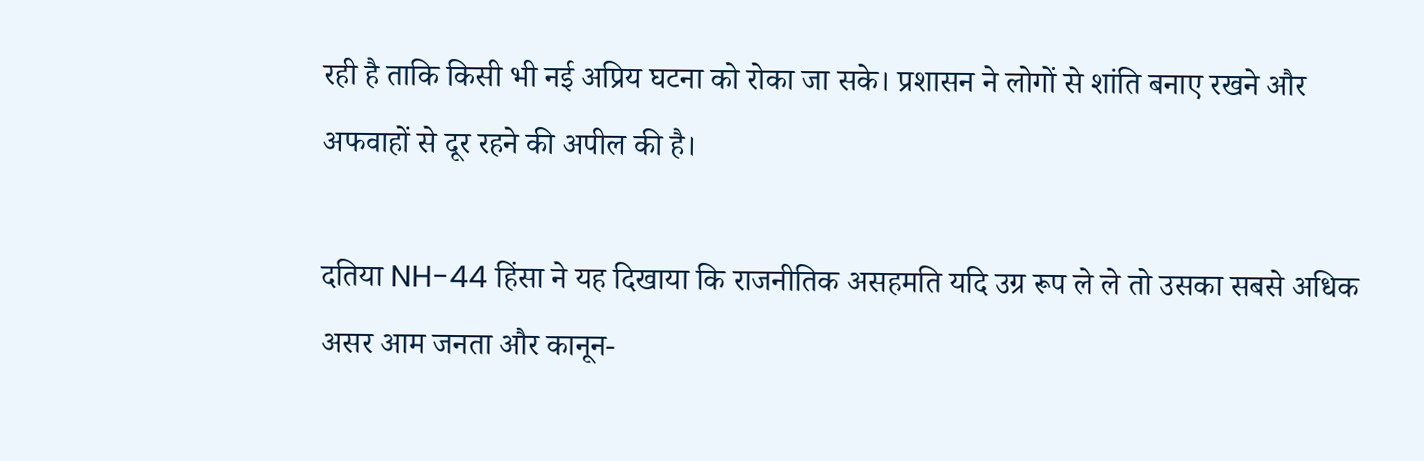रही है ताकि किसी भी नई अप्रिय घटना को रोका जा सके। प्रशासन ने लोगों से शांति बनाए रखने और अफवाहों से दूर रहने की अपील की है।

दतिया NH-44 हिंसा ने यह दिखाया कि राजनीतिक असहमति यदि उग्र रूप ले ले तो उसका सबसे अधिक असर आम जनता और कानून-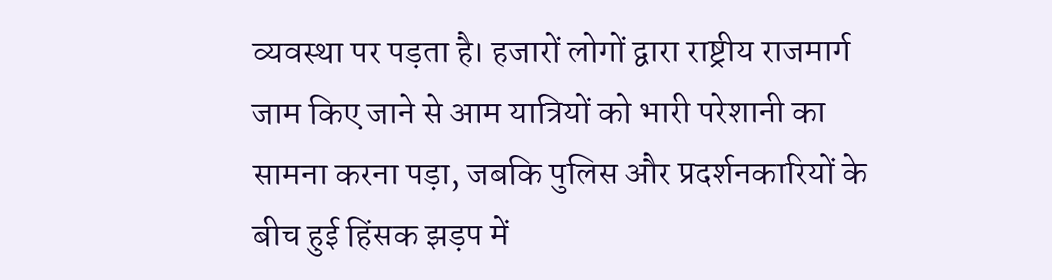व्यवस्था पर पड़ता है। हजारों लोगों द्वारा राष्ट्रीय राजमार्ग जाम किए जाने से आम यात्रियों को भारी परेशानी का सामना करना पड़ा, जबकि पुलिस और प्रदर्शनकारियों के बीच हुई हिंसक झड़प में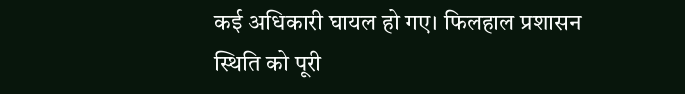कई अधिकारी घायल हो गए। फिलहाल प्रशासन स्थिति को पूरी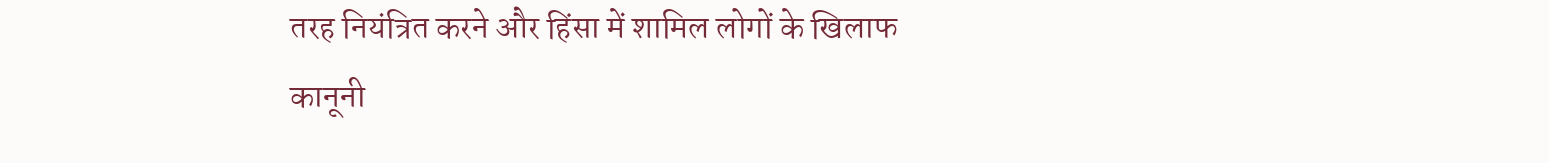तरह नियंत्रित करने और हिंसा में शामिल लोगों के खिलाफ कानूनी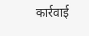कार्रवाई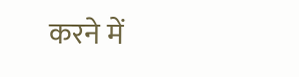करने में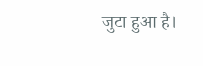जुटा हुआ है।